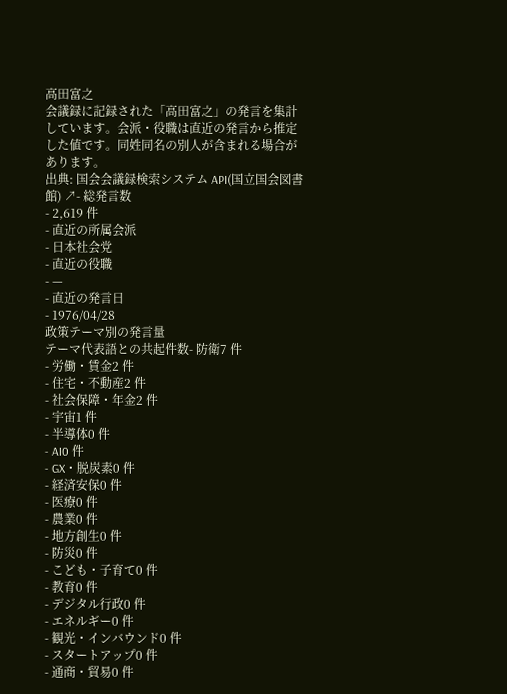高田富之
会議録に記録された「高田富之」の発言を集計しています。会派・役職は直近の発言から推定した値です。同姓同名の別人が含まれる場合があります。
出典: 国会会議録検索システム API(国立国会図書館) ↗- 総発言数
- 2,619 件
- 直近の所属会派
- 日本社会党
- 直近の役職
- —
- 直近の発言日
- 1976/04/28
政策テーマ別の発言量
テーマ代表語との共起件数- 防衛7 件
- 労働・賃金2 件
- 住宅・不動産2 件
- 社会保障・年金2 件
- 宇宙1 件
- 半導体0 件
- AI0 件
- GX・脱炭素0 件
- 経済安保0 件
- 医療0 件
- 農業0 件
- 地方創生0 件
- 防災0 件
- こども・子育て0 件
- 教育0 件
- デジタル行政0 件
- エネルギー0 件
- 観光・インバウンド0 件
- スタートアップ0 件
- 通商・貿易0 件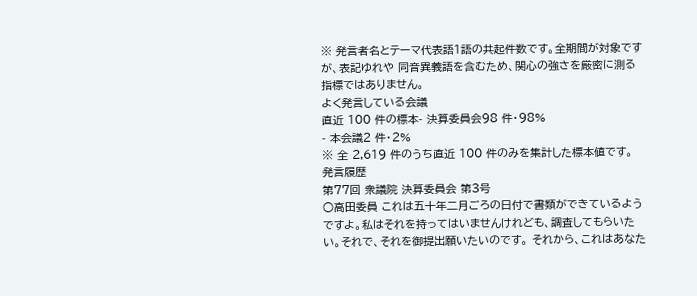※ 発言者名とテーマ代表語1語の共起件数です。全期間が対象ですが、表記ゆれや 同音異義語を含むため、関心の強さを厳密に測る指標ではありません。
よく発言している会議
直近 100 件の標本- 決算委員会98 件・98%
- 本会議2 件・2%
※ 全 2,619 件のうち直近 100 件のみを集計した標本値です。
発言履歴
第77回 衆議院 決算委員会 第3号
○高田委員 これは五十年二月ごろの日付で書類ができているようですよ。私はそれを持ってはいませんけれども、調査してもらいたい。それで、それを御提出願いたいのです。 それから、これはあなた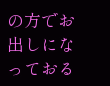の方でお出しになっておる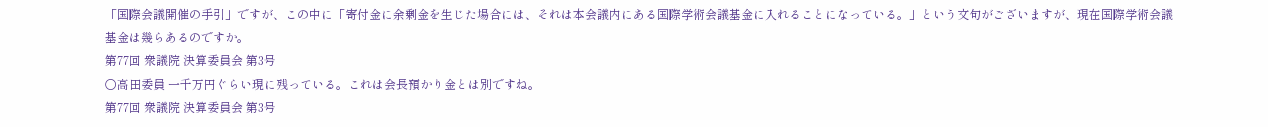「国際会議開催の手引」ですが、この中に「寄付金に余剰金を生じた場合には、それは本会議内にある国際学術会議基金に入れることになっている。」という文句がございますが、現在国際学術会議基金は幾らあるのですか。
第77回 衆議院 決算委員会 第3号
○高田委員 一千万円ぐらい現に残っている。これは会長預かり金とは別ですね。
第77回 衆議院 決算委員会 第3号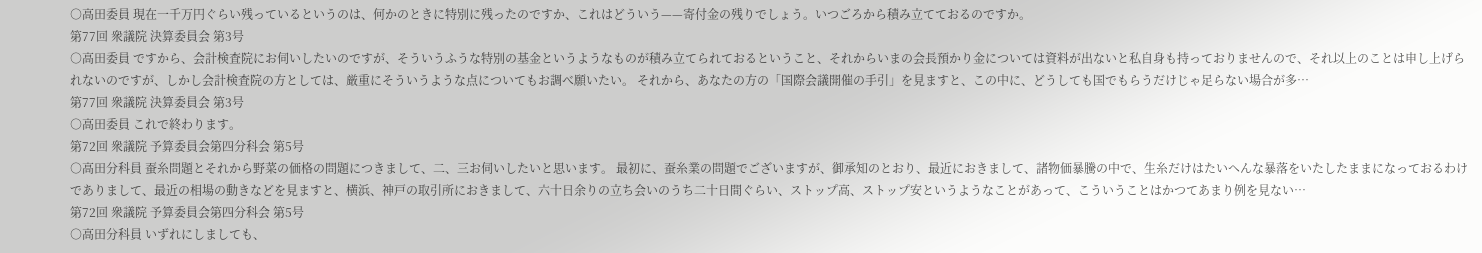○高田委員 現在一千万円ぐらい残っているというのは、何かのときに特別に残ったのですか、これはどういう——寄付金の残りでしょう。いつごろから積み立てておるのですか。
第77回 衆議院 決算委員会 第3号
○高田委員 ですから、会計検査院にお伺いしたいのですが、そういうふうな特別の基金というようなものが積み立てられておるということ、それからいまの会長預かり金については資料が出ないと私自身も持っておりませんので、それ以上のことは申し上げられないのですが、しかし会計検査院の方としては、厳重にそういうような点についてもお調べ願いたい。 それから、あなたの方の「国際会議開催の手引」を見ますと、この中に、どうしても国でもらうだけじゃ足らない場合が多…
第77回 衆議院 決算委員会 第3号
○高田委員 これで終わります。
第72回 衆議院 予算委員会第四分科会 第5号
○高田分科員 蚕糸問題とそれから野菜の価格の問題につきまして、二、三お伺いしたいと思います。 最初に、蚕糸業の問題でございますが、御承知のとおり、最近におきまして、諸物価暴騰の中で、生糸だけはたいへんな暴落をいたしたままになっておるわけでありまして、最近の相場の動きなどを見ますと、横浜、神戸の取引所におきまして、六十日余りの立ち会いのうち二十日間ぐらい、ストップ高、ストップ安というようなことがあって、こういうことはかつてあまり例を見ない…
第72回 衆議院 予算委員会第四分科会 第5号
○高田分科員 いずれにしましても、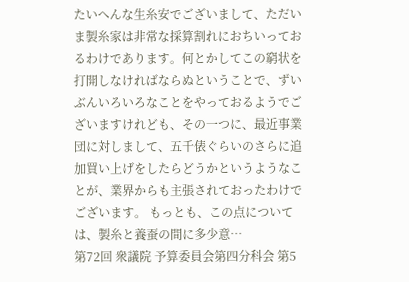たいへんな生糸安でございまして、ただいま製糸家は非常な採算割れにおちいっておるわけであります。何とかしてこの窮状を打開しなければならぬということで、ずいぶんいろいろなことをやっておるようでございますけれども、その一つに、最近事業団に対しまして、五千俵ぐらいのさらに追加買い上げをしたらどうかというようなことが、業界からも主張されておったわけでございます。 もっとも、この点については、製糸と養蚕の間に多少意…
第72回 衆議院 予算委員会第四分科会 第5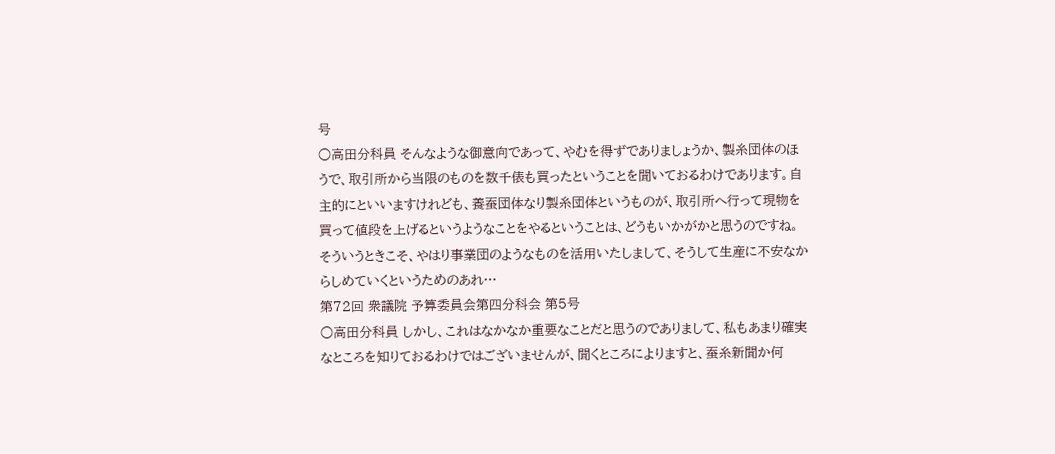号
○高田分科員 そんなような御意向であって、やむを得ずでありましょうか、製糸団体のほうで、取引所から当限のものを数千俵も買ったということを聞いておるわけであります。自主的にといいますけれども、養蚕団体なり製糸団体というものが、取引所へ行って現物を買って値段を上げるというようなことをやるということは、どうもいかがかと思うのですね。そういうときこそ、やはり事業団のようなものを活用いたしまして、そうして生産に不安なからしめていくというためのあれ…
第72回 衆議院 予算委員会第四分科会 第5号
○高田分科員 しかし、これはなかなか重要なことだと思うのでありまして、私もあまり確実なところを知りておるわけではございませんが、聞くところによりますと、蚕糸新聞か何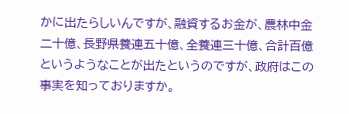かに出たらしいんですが、融資するお金が、農林中金二十億、長野県養連五十億、全養連三十億、合計百億というようなことが出たというのですが、政府はこの事実を知っておりますか。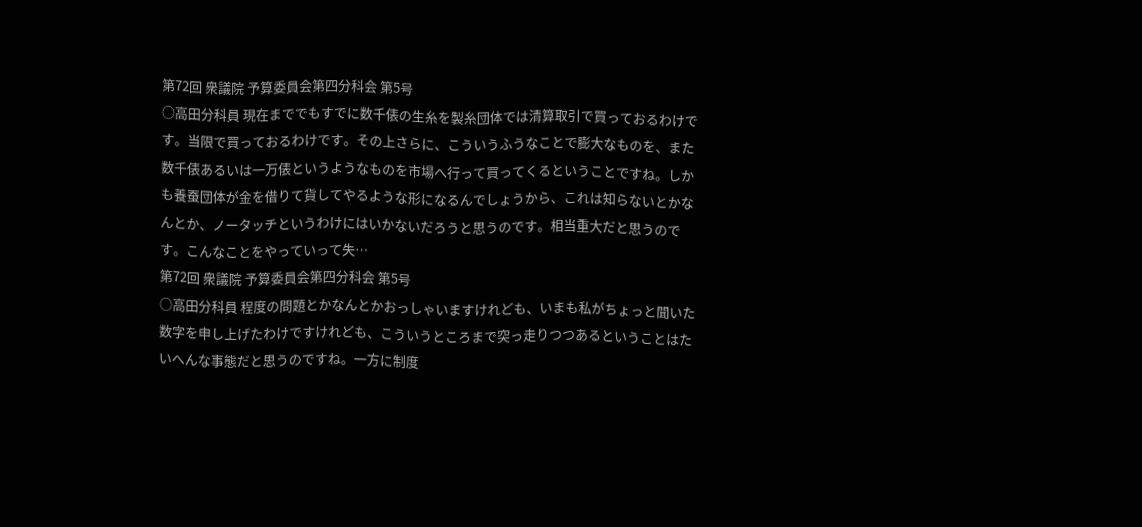第72回 衆議院 予算委員会第四分科会 第5号
○高田分科員 現在まででもすでに数千俵の生糸を製糸団体では清算取引で買っておるわけです。当限で買っておるわけです。その上さらに、こういうふうなことで膨大なものを、また数千俵あるいは一万俵というようなものを市場へ行って買ってくるということですね。しかも養蚕団体が金を借りて貨してやるような形になるんでしょうから、これは知らないとかなんとか、ノータッチというわけにはいかないだろうと思うのです。相当重大だと思うのです。こんなことをやっていって失…
第72回 衆議院 予算委員会第四分科会 第5号
○高田分科員 程度の問題とかなんとかおっしゃいますけれども、いまも私がちょっと聞いた数字を申し上げたわけですけれども、こういうところまで突っ走りつつあるということはたいへんな事態だと思うのですね。一方に制度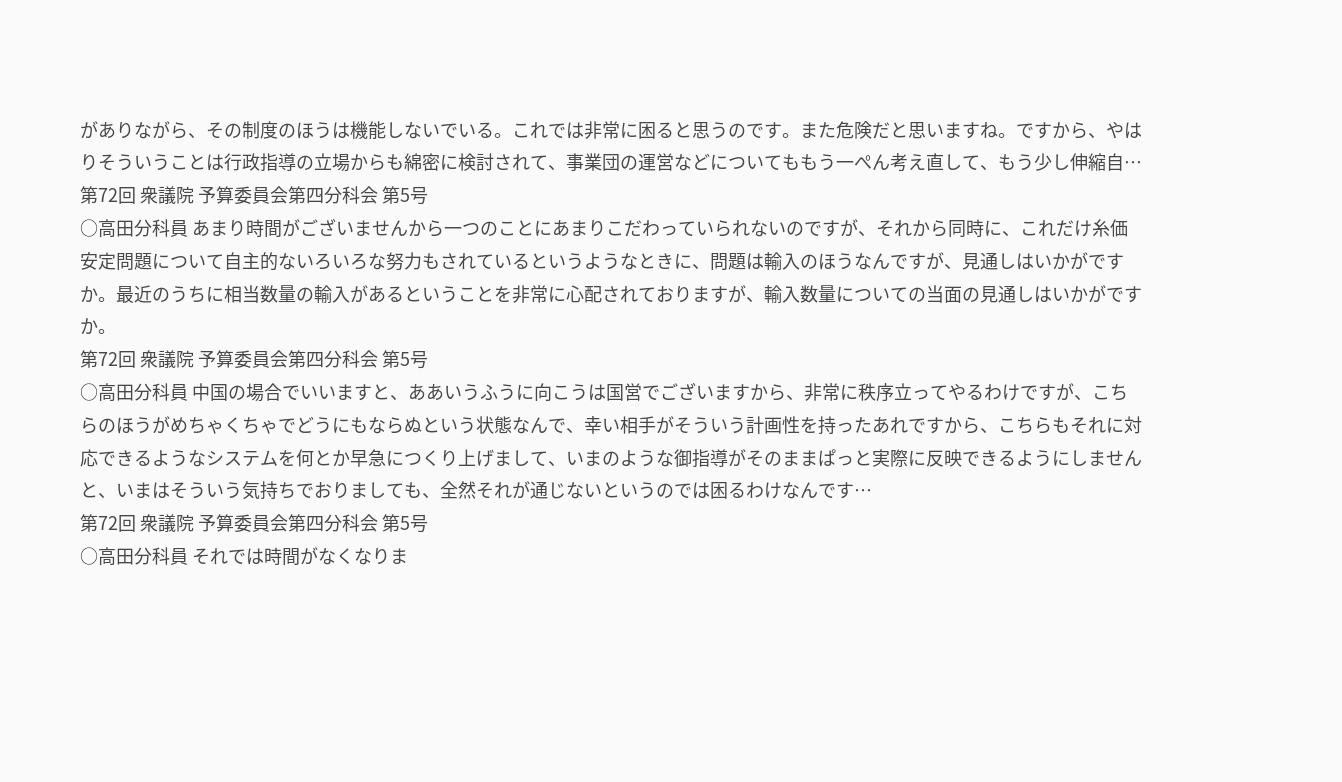がありながら、その制度のほうは機能しないでいる。これでは非常に困ると思うのです。また危険だと思いますね。ですから、やはりそういうことは行政指導の立場からも綿密に検討されて、事業団の運営などについてももう一ぺん考え直して、もう少し伸縮自…
第72回 衆議院 予算委員会第四分科会 第5号
○高田分科員 あまり時間がございませんから一つのことにあまりこだわっていられないのですが、それから同時に、これだけ糸価安定問題について自主的ないろいろな努力もされているというようなときに、問題は輸入のほうなんですが、見通しはいかがですか。最近のうちに相当数量の輸入があるということを非常に心配されておりますが、輸入数量についての当面の見通しはいかがですか。
第72回 衆議院 予算委員会第四分科会 第5号
○高田分科員 中国の場合でいいますと、ああいうふうに向こうは国営でございますから、非常に秩序立ってやるわけですが、こちらのほうがめちゃくちゃでどうにもならぬという状態なんで、幸い相手がそういう計画性を持ったあれですから、こちらもそれに対応できるようなシステムを何とか早急につくり上げまして、いまのような御指導がそのままぱっと実際に反映できるようにしませんと、いまはそういう気持ちでおりましても、全然それが通じないというのでは困るわけなんです…
第72回 衆議院 予算委員会第四分科会 第5号
○高田分科員 それでは時間がなくなりま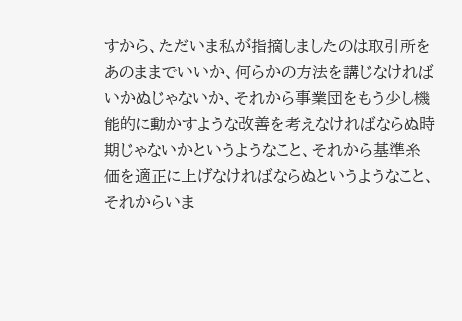すから、ただいま私が指摘しましたのは取引所をあのままでいいか、何らかの方法を講じなければいかぬじゃないか、それから事業団をもう少し機能的に動かすような改善を考えなければならぬ時期じゃないかというようなこと、それから基準糸価を適正に上げなければならぬというようなこと、それからいま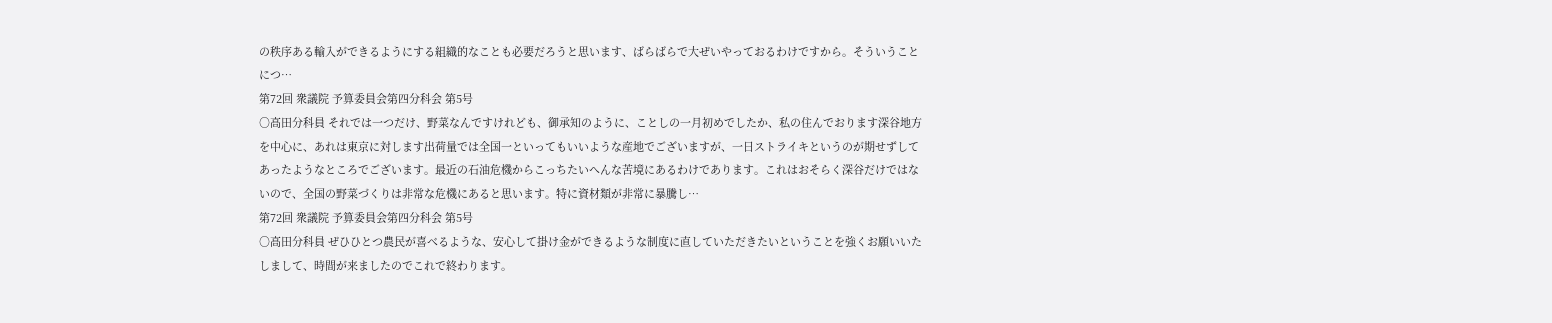の秩序ある輸入ができるようにする組織的なことも必要だろうと思います、ばらばらで大ぜいやっておるわけですから。そういうことにつ…
第72回 衆議院 予算委員会第四分科会 第5号
○高田分科員 それでは一つだけ、野菜なんですけれども、御承知のように、ことしの一月初めでしたか、私の住んでおります深谷地方を中心に、あれは東京に対します出荷量では全国一といってもいいような産地でございますが、一日ストライキというのが期せずしてあったようなところでございます。最近の石油危機からこっちたいへんな苦境にあるわけであります。これはおそらく深谷だけではないので、全国の野菜づくりは非常な危機にあると思います。特に資材類が非常に暴騰し…
第72回 衆議院 予算委員会第四分科会 第5号
○高田分科員 ぜひひとつ農民が喜べるような、安心して掛け金ができるような制度に直していただきたいということを強くお願いいたしまして、時間が来ましたのでこれで終わります。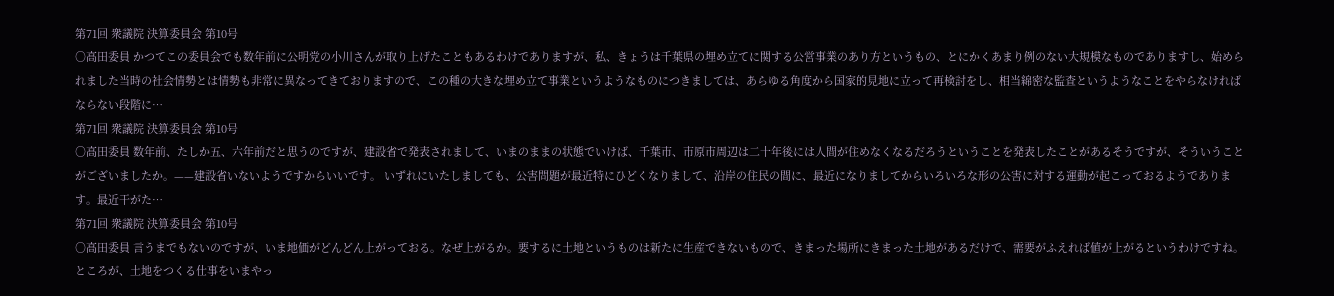第71回 衆議院 決算委員会 第10号
○高田委員 かつてこの委員会でも数年前に公明党の小川さんが取り上げたこともあるわけでありますが、私、きょうは千葉県の埋め立てに関する公営事業のあり方というもの、とにかくあまり例のない大規模なものでありますし、始められました当時の社会情勢とは情勢も非常に異なってきておりますので、この種の大きな埋め立て事業というようなものにつきましては、あらゆる角度から国家的見地に立って再検討をし、相当綿密な監査というようなことをやらなければならない段階に…
第71回 衆議院 決算委員会 第10号
○高田委員 数年前、たしか五、六年前だと思うのですが、建設省で発表されまして、いまのままの状態でいけば、千葉市、市原市周辺は二十年後には人間が住めなくなるだろうということを発表したことがあるそうですが、そういうことがございましたか。——建設省いないようですからいいです。 いずれにいたしましても、公害問題が最近特にひどくなりまして、沿岸の住民の間に、最近になりましてからいろいろな形の公害に対する運動が起こっておるようであります。最近干がた…
第71回 衆議院 決算委員会 第10号
○高田委員 言うまでもないのですが、いま地価がどんどん上がっておる。なぜ上がるか。要するに土地というものは新たに生産できないもので、きまった場所にきまった土地があるだけで、需要がふえれば値が上がるというわけですね。ところが、土地をつくる仕事をいまやっ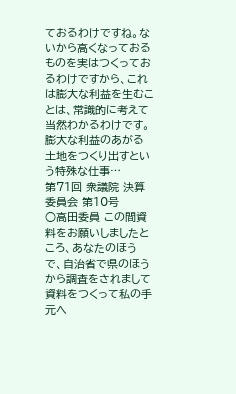ておるわけですね。ないから高くなっておるものを実はつくっておるわけですから、これは膨大な利益を生むことは、常識的に考えて当然わかるわけです。膨大な利益のあがる土地をつくり出すという特殊な仕事…
第71回 衆議院 決算委員会 第10号
○高田委員 この間資料をお願いしましたところ、あなたのほうで、自治省で県のほうから調査をされまして資料をつくって私の手元へ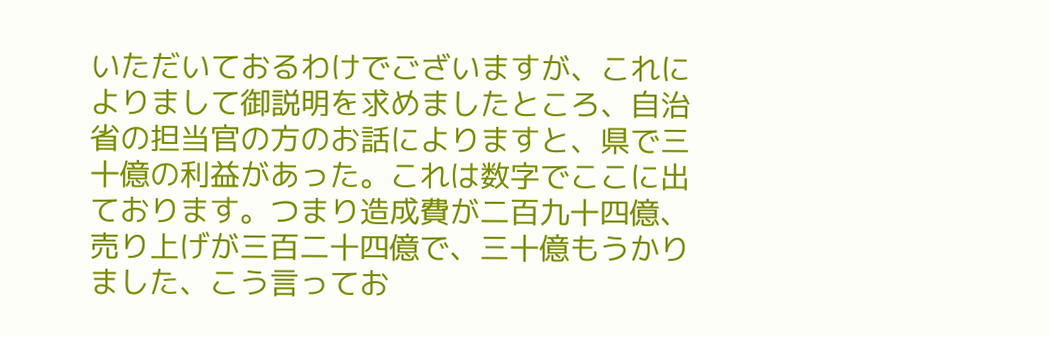いただいておるわけでございますが、これによりまして御説明を求めましたところ、自治省の担当官の方のお話によりますと、県で三十億の利益があった。これは数字でここに出ております。つまり造成費が二百九十四億、売り上げが三百二十四億で、三十億もうかりました、こう言ってお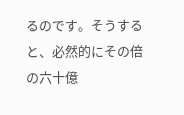るのです。そうすると、必然的にその倍の六十億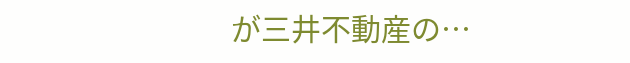が三井不動産の…